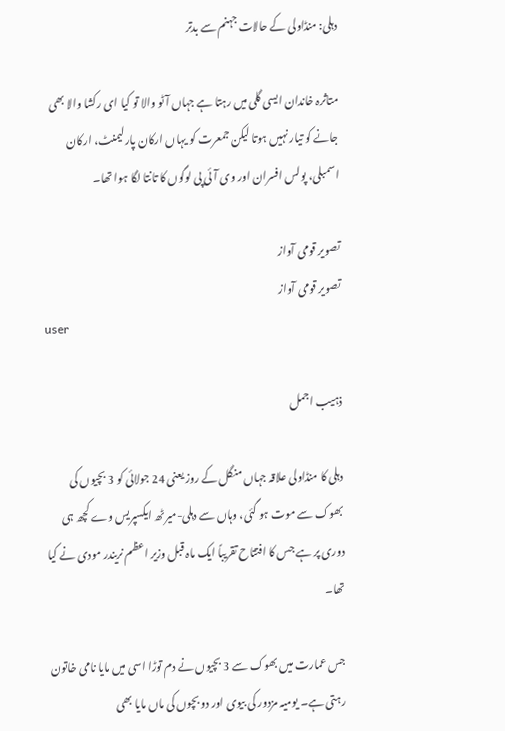دہلی: منڈاولی کے حالات جہنم سے بدتر

متاثرہ خاندان ایسی گلی میں رہتا ہے جہاں آٹو والا تو کیا ای رکشا والا بھی جانے کو تیار نہیں ہوتا لیکن جمعرت کو یہاں ارکان پارلیمنٹ، ارکان اسمبلی، پولس افسران اور وی آئی پی لوگوں کا تانتا لگا ہوا تھا۔

تصویر قومی آواز
تصویر قومی آواز
user

ذہیب اجمل

دہلی کا منڈاولی علاقہ جہاں منگل کے روز یعنی 24 جولائی کو 3 بچیوں کی بھوک سے موت ہو گئی، وہاں سے دہلی-میرٹھ ایکسپریس وے کچھ ہی دوری پر ہے جس کا افتتاح تقریباً ایک ماہ قبل وزیر اعظم نریندر مودی نے کیا تھا۔

جس عمارت میں بھوک سے 3 بچیوں نے دم توڑا اسی میں مایا نامی خاتون رہتی ہے۔ یومیہ مزدور کی بیوی اور دو بچوں کی ماں مایا بھی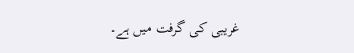غریبی کی گرفت میں ہے۔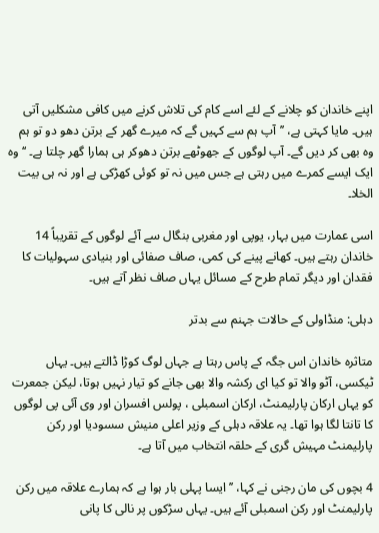اپنے خاندان کو چلانے کے لئے اسے کام کی تلاش کرنے میں کافی مشکلیں آتی ہیں۔ مایا کہتی ہے، ’’آپ ہم سے کہیں گے کہ میرے گھر کے برتن دھو دو تو ہم وہ بھی کر دیں گے۔ آپ لوگوں کے جھوٹھے برتن دھوکر ہی ہمارا گھر چلتا ہے۔ ‘‘ وہ ایک ایسے کمرے میں رہتی ہے جس میں نہ تو کوئی کھڑکی ہے اور نہ ہی بیت الخلا۔

اسی عمارت میں بہار، یوپی اور مغربی بنگال سے آئے لوگوں کے تقریباً 14 خاندان رہتے ہیں۔ کھانے پینے کی کمی، صاف صفائی اور بنیادی سہولیات کا فقدان اور دیگر تمام طرح کے مسائل یہاں صاف نظر آتے ہیں۔

دہلی: منڈاولی کے حالات جہنم سے بدتر

متاثرہ خاندان اس جگہ کے پاس رہتا ہے جہاں لوگ کوڑا ڈالتے ہیں۔ یہاں ٹیکسی، آٹو والا تو کیا ای رکشہ والا بھی جانے کو تیار نہیں ہوتا، لیکن جمعرت کو یہاں ارکان پارلیمنٹ، ارکان اسمبلی ، پولس افسران اور وی آئی پی لوگوں کا تانتا لگا ہوا تھا۔ یہ علاقہ دہلی کے وزیر اعلی منیش سسودیا اور رکن پارلیمنٹ مہیش گری کے حلقہ انتخاب میں آتا ہے۔

4 بچوں کی مان رجنی نے کہا، ’’ایسا پہلی بار ہوا ہے کہ ہمارے علاقہ میں رکن پارلیمنٹ اور رکن اسمبلی آئے ہیں۔ یہاں سڑکوں پر نالی کا پانی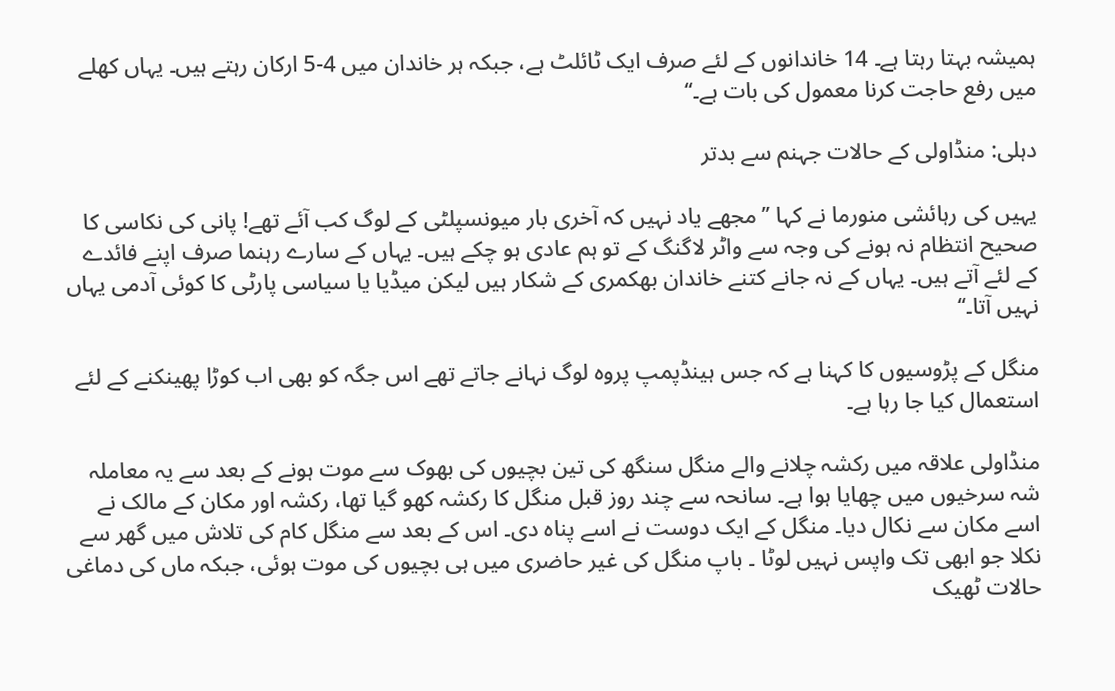ہمیشہ بہتا رہتا ہے۔ 14 خاندانوں کے لئے صرف ایک ٹائلٹ ہے، جبکہ ہر خاندان میں 4-5 ارکان رہتے ہیں۔ یہاں کھلے میں رفع حاجت کرنا معمول کی بات ہے۔‘‘

دہلی: منڈاولی کے حالات جہنم سے بدتر

یہیں کی رہائشی منورما نے کہا ’’مجھے یاد نہیں کہ آخری بار میونسپلٹی کے لوگ کب آئے تھے! پانی کی نکاسی کا صحیح انتظام نہ ہونے کی وجہ سے واٹر لاگنگ کے تو ہم عادی ہو چکے ہیں۔ یہاں کے سارے رہنما صرف اپنے فائدے کے لئے آتے ہیں۔ یہاں کے نہ جانے کتنے خاندان بھکمری کے شکار ہیں لیکن میڈیا یا سیاسی پارٹی کا کوئی آدمی یہاں نہیں آتا۔‘‘

منگل کے پڑوسیوں کا کہنا ہے کہ جس ہینڈپمپ پروہ لوگ نہانے جاتے تھے اس جگہ کو بھی اب کوڑا پھینکنے کے لئے استعمال کیا جا رہا ہے۔

منڈاولی علاقہ میں رکشہ چلانے والے منگل سنگھ کی تین بچیوں کی بھوک سے موت ہونے کے بعد سے یہ معاملہ شہ سرخیوں میں چھایا ہوا ہے۔ سانحہ سے چند روز قبل منگل کا رکشہ کھو گیا تھا، رکشہ اور مکان کے مالک نے اسے مکان سے نکال دیا۔ منگل کے ایک دوست نے اسے پناہ دی۔ اس کے بعد سے منگل کام کی تلاش میں گھر سے نکلا جو ابھی تک واپس نہیں لوٹا ۔ باپ منگل کی غیر حاضری میں ہی بچیوں کی موت ہوئی، جبکہ ماں کی دماغی حالات ٹھیک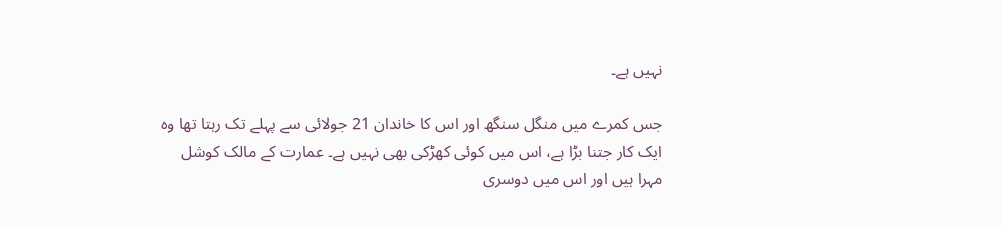نہیں ہے۔

جس کمرے میں منگل سنگھ اور اس کا خاندان 21 جولائی سے پہلے تک رہتا تھا وہ ایک کار جتنا بڑا ہے، اس میں کوئی کھڑکی بھی نہیں ہے۔ عمارت کے مالک کوشل مہرا ہیں اور اس میں دوسری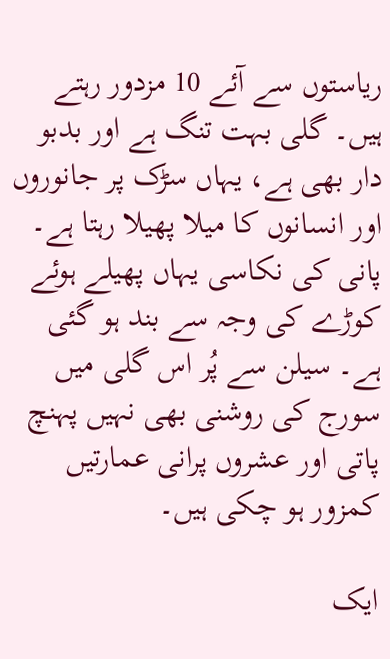ریاستوں سے آئے 10 مزدور رہتے ہیں۔ گلی بہت تنگ ہے اور بدبو دار بھی ہے، یہاں سڑک پر جانوروں اور انسانوں کا میلا پھیلا رہتا ہے۔ پانی کی نکاسی یہاں پھیلے ہوئے کوڑے کی وجہ سے بند ہو گئی ہے۔ سیلن سے پُر اس گلی میں سورج کی روشنی بھی نہیں پہنچ پاتی اور عشروں پرانی عمارتیں کمزور ہو چکی ہیں۔

ایک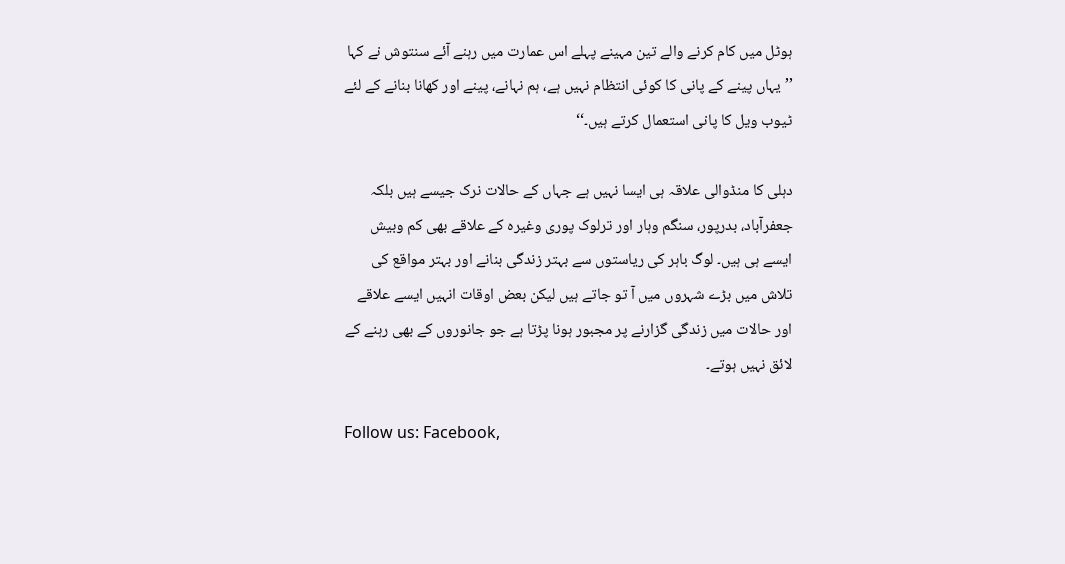ہوٹل میں کام کرنے والے تین مہینے پہلے اس عمارت میں رہنے آئے سنتوش نے کہا ’’یہاں پینے کے پانی کا کوئی انتظام نہیں ہے، ہم نہانے، پینے اور کھانا بنانے کے لئے ٹیوب ویل کا پانی استعمال کرتے ہیں۔‘‘

دہلی کا منڈوالی علاقہ ہی ایسا نہیں ہے جہاں کے حالات نرک جیسے ہیں بلکہ جعفرآباد، بدرپور، سنگم وہار اور ترلوک پوری وغیرہ کے علاقے بھی کم وبیش ایسے ہی ہیں۔ لوگ باہر کی ریاستوں سے بہتر زندگی بنانے اور بہتر مواقع کی تلاش میں بڑے شہروں میں آ تو جاتے ہیں لیکن بعض اوقات انہیں ایسے علاقے اور حالات میں زندگی گزارنے پر مجبور ہونا پڑتا ہے جو جانوروں کے بھی رہنے کے لائق نہیں ہوتے۔

Follow us: Facebook,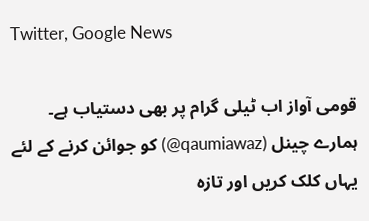Twitter, Google News

قومی آواز اب ٹیلی گرام پر بھی دستیاب ہے۔ ہمارے چینل (qaumiawaz@) کو جوائن کرنے کے لئے یہاں کلک کریں اور تازہ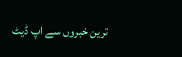ترین خبروں سے اپ ڈیٹ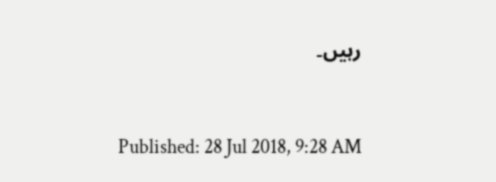رہیں۔


Published: 28 Jul 2018, 9:28 AM